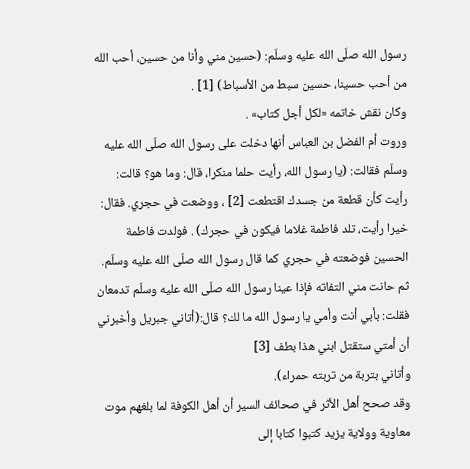رسول الله صلّى الله عليه وسلّم: (حسين مني وأنا من حسين، أحب الله من أحب حسينا، حسين سبط من الأسباط) [1] .
وكان نقش خاتمه «لكل أجل كتاب» .
وروت أم الفضل بن العباس أنها دخلت على رسول الله صلّى الله عليه وسلّم فقالت: (يا رسول الله، رأيت حلما منكرا، قال: وما هو؟ قالت: رأيت كأن قطعة من جسدك اقتطعت [2] ، ووضعت في حجري. فقال: خيرا رأيت، تلد فاطمة غلاما فيكون في حجرك) . فولدت فاطمة الحسين فوضعته في حجري كما قال رسول الله صلّى الله عليه وسلّم.
ثم حانت مني التفاته فإذا عينا رسول الله صلّى الله عليه وسلّم تدمعان فقلت: بأبي أنت وأمي يا رسول الله ما لك؟ قال:(أتاني جبريل وأخبرني أن أمتي ستقتل ابني هذا بطف [3]
وأتاني بتربة من تربته حمراء).
وقد صحح أهل الأثر في صحائف السير أن أهل الكوفة لما بلغهم موت معاوية وولاية يزيد كتبوا كتابا إلى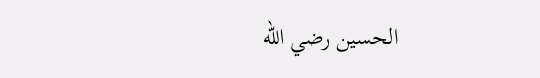الحسين رضي الله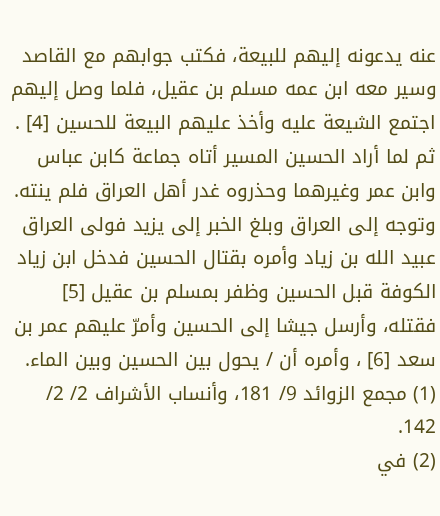عنه يدعونه إليهم للبيعة، فكتب جوابهم مع القاصد وسير معه ابن عمه مسلم بن عقيل، فلما وصل إليهم اجتمع الشيعة عليه وأخذ عليهم البيعة للحسين [4] . ثم لما أراد الحسين المسير أتاه جماعة كابن عباس وابن عمر وغيرهما وحذروه غدر أهل العراق فلم ينته.
وتوجه إلى العراق وبلغ الخبر إلى يزيد فولى العراق عبيد الله بن زياد وأمره بقتال الحسين فدخل ابن زياد الكوفة قبل الحسين وظفر بمسلم بن عقيل [5] فقتله، وأرسل جيشا إلى الحسين وأمرّ عليهم عمر بن سعد [6] ، وأمره أن / يحول بين الحسين وبين الماء.
(1) مجمع الزوائد 9/ 181، وأنساب الأشراف 2/ 2/ 142.
(2) في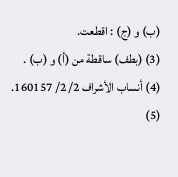(ب) و (ج) : اقطعت.
(3) (بطف) ساقطة من (أ) و (ب) .
(4) أنساب الأشراف 2/ 2/ 160157.
(5)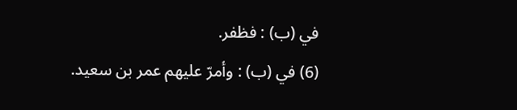في (ب) : فظفر.
(6) في (ب) : وأمرّ عليهم عمر بن سعيد.